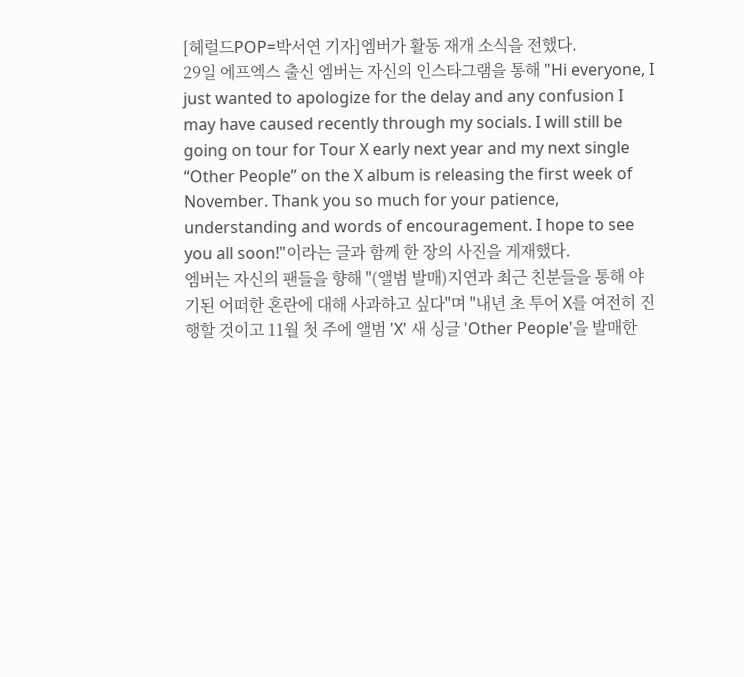[헤럴드POP=박서연 기자]엠버가 활동 재개 소식을 전했다.
29일 에프엑스 출신 엠버는 자신의 인스타그램을 통해 "Hi everyone, I just wanted to apologize for the delay and any confusion I may have caused recently through my socials. I will still be going on tour for Tour X early next year and my next single “Other People” on the X album is releasing the first week of November. Thank you so much for your patience, understanding and words of encouragement. I hope to see you all soon!"이라는 글과 함께 한 장의 사진을 게재했다.
엠버는 자신의 팬들을 향해 "(앨범 발매)지연과 최근 친분들을 통해 야기된 어떠한 혼란에 대해 사과하고 싶다"며 "내년 초 투어 X를 여전히 진행할 것이고 11월 첫 주에 앨범 'X' 새 싱글 'Other People'을 발매한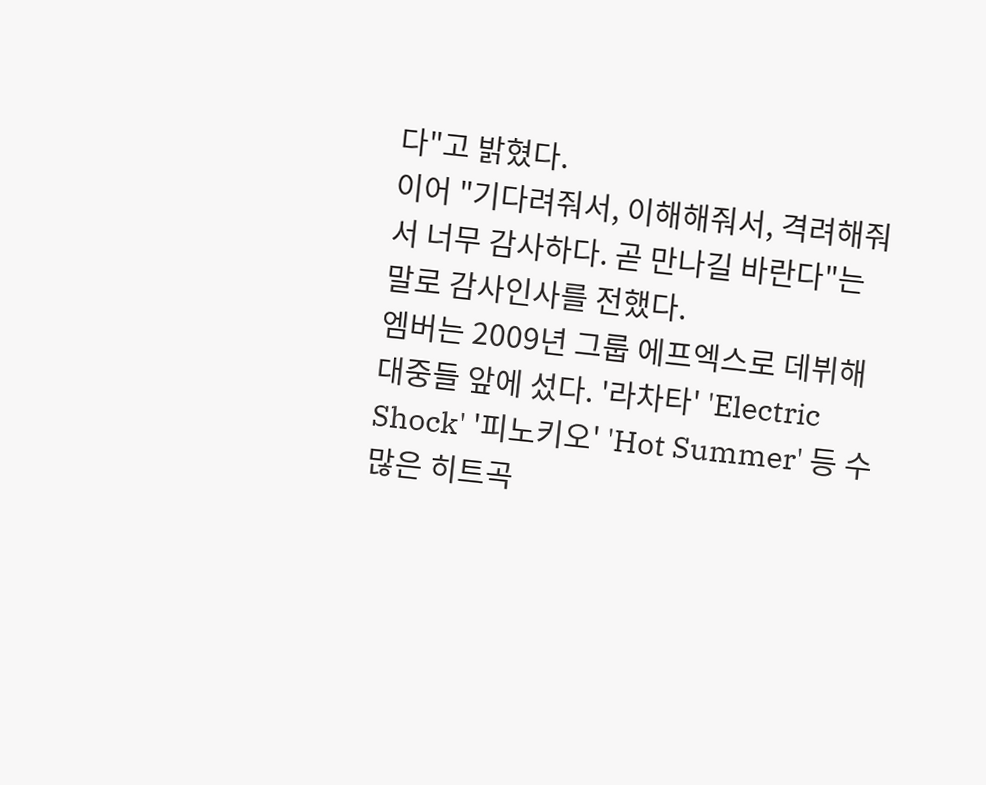다"고 밝혔다.
이어 "기다려줘서, 이해해줘서, 격려해줘서 너무 감사하다. 곧 만나길 바란다"는 말로 감사인사를 전했다.
엠버는 2009년 그룹 에프엑스로 데뷔해 대중들 앞에 섰다. '라차타' 'Electric Shock' '피노키오' 'Hot Summer' 등 수많은 히트곡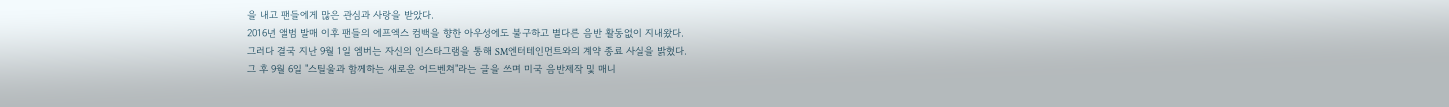을 내고 팬들에게 많은 관심과 사랑을 받았다.
2016년 앨범 발매 이후 팬들의 에프엑스 컴백을 향한 아우성에도 불구하고 별다른 음반 활동없이 지내왔다.
그러다 결국 지난 9월 1일 엠버는 자신의 인스타그램을 통해 SM엔터테인먼트와의 계약 종료 사실을 밝혔다.
그 후 9월 6일 "스틸울과 함께하는 새로운 어드벤쳐"라는 글을 쓰며 미국 음반제작 및 매니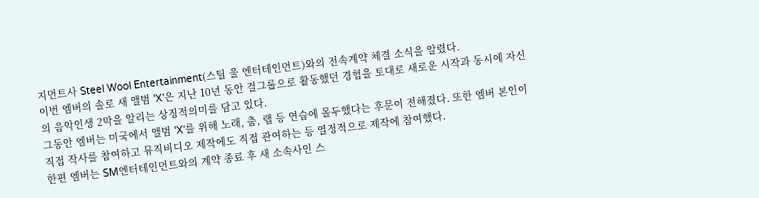지먼트사 Steel Wool Entertainment(스틸 울 엔터테인먼트)와의 전속계약 체결 소식을 알렸다.
이번 엠버의 솔로 새 앨범 'X'은 지난 10년 동안 걸그룹으로 활동했던 경험을 토대로 새로운 시작과 동시에 자신의 음악인생 2막을 알리는 상징적의미를 담고 있다.
그동안 엠버는 미국에서 앨범 'X'를 위해 노래, 춤, 랩 등 연습에 몰두했다는 후문이 전해졌다. 또한 엠버 본인이 직접 작사를 참여하고 뮤직비디오 제작에도 직접 관여하는 등 열정적으로 제작에 참여했다.
한편 엠버는 SM엔터테인먼트와의 계약 종료 후 새 소속사인 스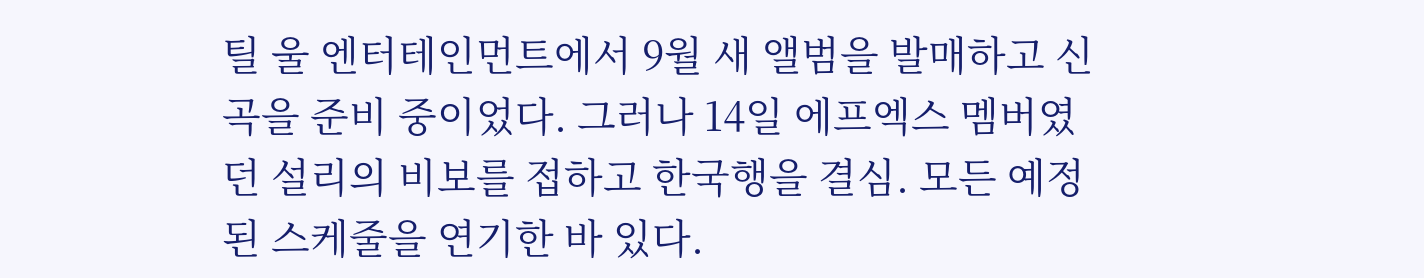틸 울 엔터테인먼트에서 9월 새 앨범을 발매하고 신곡을 준비 중이었다. 그러나 14일 에프엑스 멤버였던 설리의 비보를 접하고 한국행을 결심. 모든 예정된 스케줄을 연기한 바 있다.